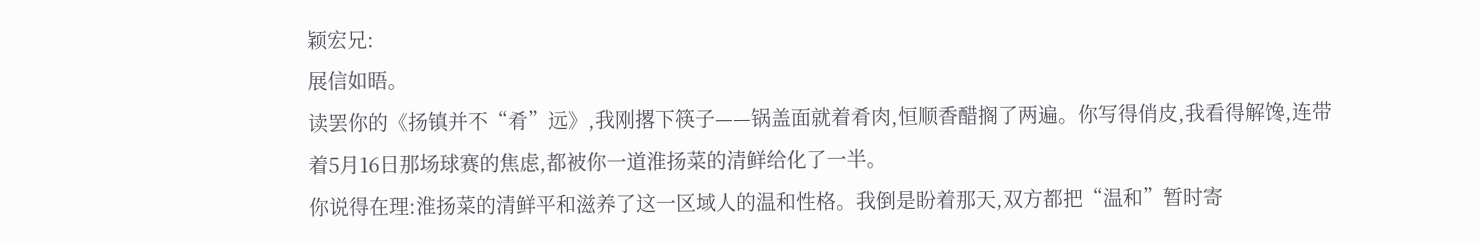颖宏兄:
展信如晤。
读罢你的《扬镇并不“肴”远》,我刚撂下筷子——锅盖面就着肴肉,恒顺香醋搁了两遍。你写得俏皮,我看得解馋,连带着5月16日那场球赛的焦虑,都被你一道淮扬菜的清鲜给化了一半。
你说得在理:淮扬菜的清鲜平和滋养了这一区域人的温和性格。我倒是盼着那天,双方都把“温和”暂时寄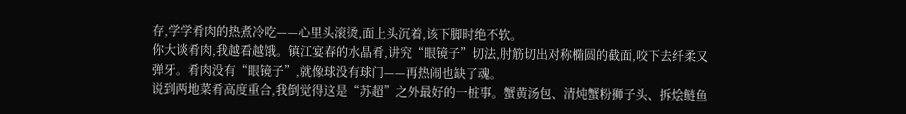存,学学肴肉的热煮冷吃——心里头滚烫,面上头沉着,该下脚时绝不软。
你大谈肴肉,我越看越饿。镇江宴春的水晶肴,讲究“眼镜子”切法,肘筋切出对称椭圆的截面,咬下去纤柔又弹牙。肴肉没有“眼镜子”,就像球没有球门——再热闹也缺了魂。
说到两地菜肴高度重合,我倒觉得这是“苏超”之外最好的一桩事。蟹黄汤包、清炖蟹粉狮子头、拆烩鲢鱼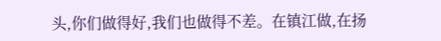头,你们做得好,我们也做得不差。在镇江做,在扬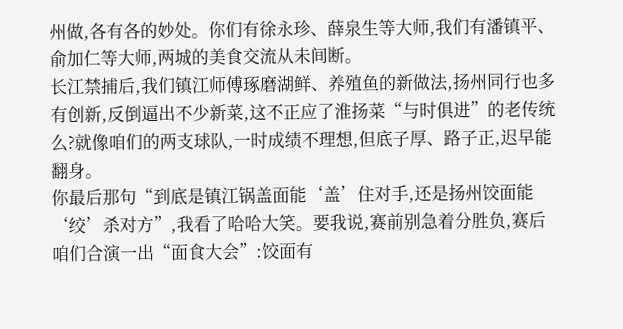州做,各有各的妙处。你们有徐永珍、薛泉生等大师,我们有潘镇平、俞加仁等大师,两城的美食交流从未间断。
长江禁捕后,我们镇江师傅琢磨湖鲜、养殖鱼的新做法,扬州同行也多有创新,反倒逼出不少新菜,这不正应了淮扬菜“与时俱进”的老传统么?就像咱们的两支球队,一时成绩不理想,但底子厚、路子正,迟早能翻身。
你最后那句“到底是镇江锅盖面能‘盖’住对手,还是扬州饺面能‘绞’杀对方”,我看了哈哈大笑。要我说,赛前别急着分胜负,赛后咱们合演一出“面食大会”:饺面有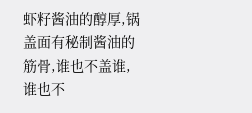虾籽酱油的醇厚,锅盖面有秘制酱油的筋骨,谁也不盖谁,谁也不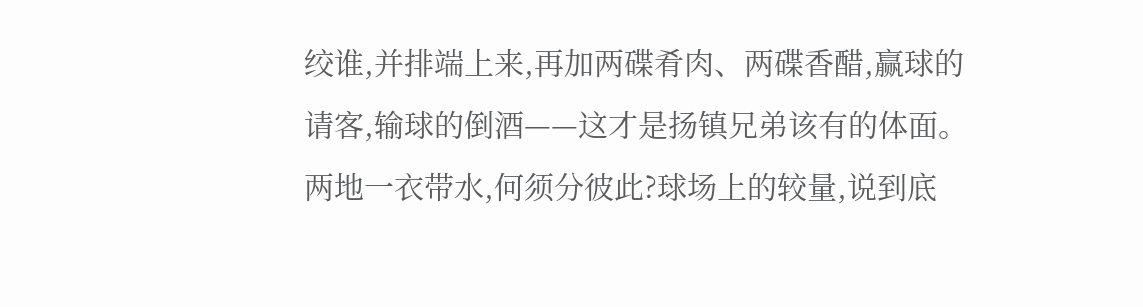绞谁,并排端上来,再加两碟肴肉、两碟香醋,赢球的请客,输球的倒酒——这才是扬镇兄弟该有的体面。
两地一衣带水,何须分彼此?球场上的较量,说到底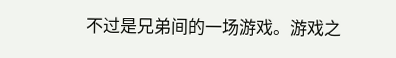不过是兄弟间的一场游戏。游戏之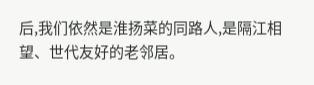后,我们依然是淮扬菜的同路人,是隔江相望、世代友好的老邻居。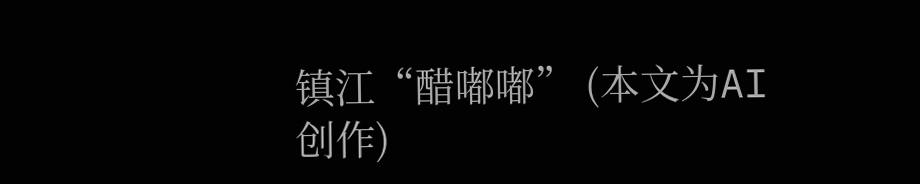镇江“醋嘟嘟” (本文为AI创作)